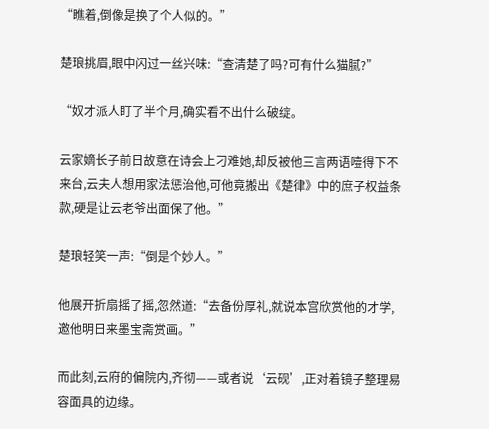“瞧着,倒像是换了个人似的。”

楚琅挑眉,眼中闪过一丝兴味:“查清楚了吗?可有什么猫腻?”

“奴才派人盯了半个月,确实看不出什么破绽。

云家嫡长子前日故意在诗会上刁难她,却反被他三言两语噎得下不来台,云夫人想用家法惩治他,可他竟搬出《楚律》中的庶子权益条款,硬是让云老爷出面保了他。”

楚琅轻笑一声:“倒是个妙人。”

他展开折扇摇了摇,忽然道:“去备份厚礼,就说本宫欣赏他的才学,邀他明日来墨宝斋赏画。”

而此刻,云府的偏院内,齐彻——或者说‘云砚’,正对着镜子整理易容面具的边缘。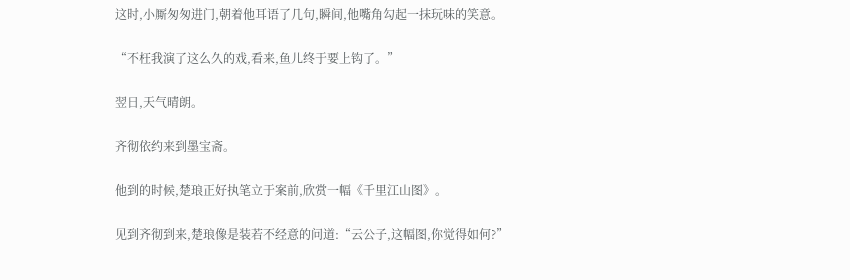这时,小厮匆匆进门,朝着他耳语了几句,瞬间,他嘴角勾起一抹玩味的笑意。

“不枉我演了这么久的戏,看来,鱼儿终于要上钩了。”

翌日,天气晴朗。

齐彻依约来到墨宝斋。

他到的时候,楚琅正好执笔立于案前,欣赏一幅《千里江山图》。

见到齐彻到来,楚琅像是装若不经意的问道:“云公子,这幅图,你觉得如何?”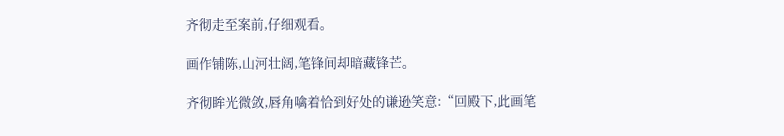齐彻走至案前,仔细观看。

画作铺陈,山河壮阔,笔锋间却暗藏锋芒。

齐彻眸光微敛,唇角噙着恰到好处的谦逊笑意:“回殿下,此画笔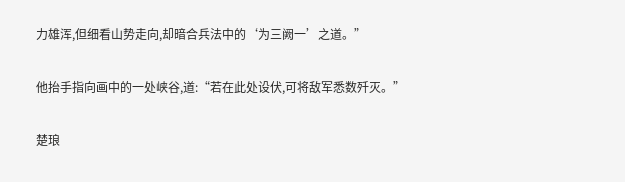力雄浑,但细看山势走向,却暗合兵法中的‘为三阙一’之道。”

他抬手指向画中的一处峡谷,道:“若在此处设伏,可将敌军悉数歼灭。”

楚琅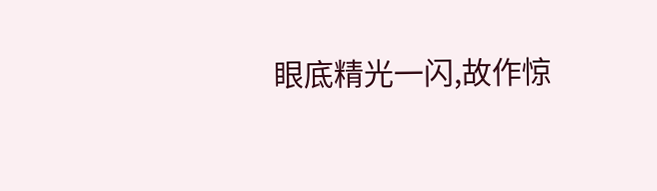眼底精光一闪,故作惊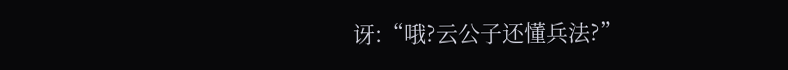讶:“哦?云公子还懂兵法?”